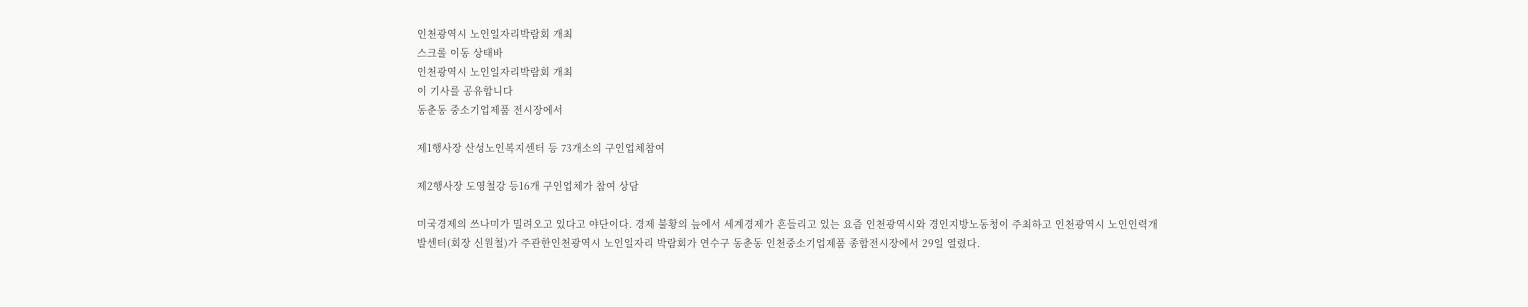인천광역시 노인일자리박람회 개최
스크롤 이동 상태바
인천광역시 노인일자리박람회 개최
이 기사를 공유합니다
동춘동 중소기업제품 전시장에서

제1행사장 산성노인복지센터 등 73개소의 구인업체참여

제2행사장 도영철강 등16개 구인업체가 참여 상담

미국경제의 쓰나미가 밀려오고 있다고 야단이다. 경제 불황의 늪에서 세계경제가 흔들리고 있는 요즘 인천광역시와 경인지방노동청이 주최하고 인천광역시 노인인력개발센터(회장 신원철)가 주관한인천광역시 노인일자리 박람회가 연수구 동춘동 인천중소기업제품 종합전시장에서 29일 열렸다.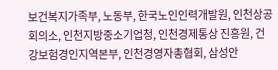보건복지가족부, 노동부, 한국노인인력개발원, 인천상공회의소, 인천지방중소기업청, 인천경제통상 진흥원, 건강보험경인지역본부, 인천경영자총협회, 삼성안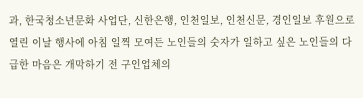과, 한국청소년문화 사업단, 신한은행, 인천일보, 인천신문, 경인일보 후원으로 열린 이날 행사에 아침 일찍 모여든 노인들의 숫자가 일하고 싶은 노인들의 다급한 마음은 개막하기 전 구인업체의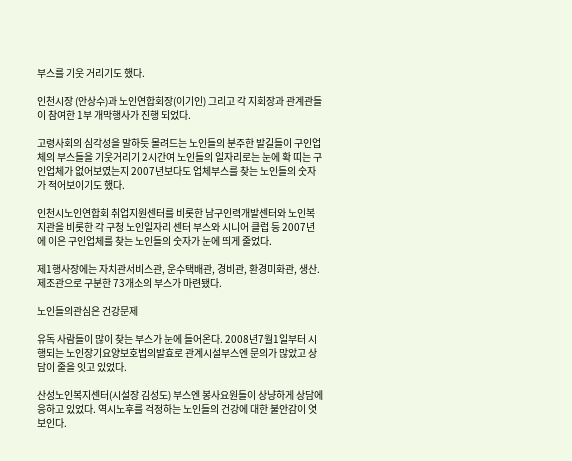부스를 기웃 거리기도 했다.

인천시장 (안상수)과 노인연합회장(이기인) 그리고 각 지회장과 관계관들이 참여한 1부 개막행사가 진행 되었다.

고령사회의 심각성을 말하듯 몰려드는 노인들의 분주한 발길들이 구인업체의 부스들을 기웃거리기 2시간여 노인들의 일자리로는 눈에 확 띠는 구인업체가 없어보였는지 2007년보다도 업체부스를 찾는 노인들의 숫자가 적어보이기도 했다.

인천시노인연합회 취업지원센터를 비롯한 남구인력개발센터와 노인복지관을 비롯한 각 구청 노인일자리 센터 부스와 시니어 클럽 등 2007년에 이은 구인업체를 찾는 노인들의 숫자가 눈에 띄게 줄었다.

제1행사장에는 자치관서비스관, 운수택배관, 경비관, 환경미화관, 생산.제조관으로 구분한 73개소의 부스가 마련됐다.

노인들의관심은 건강문제

유독 사람들이 많이 찾는 부스가 눈에 들어온다. 2008년7월1일부터 시행되는 노인장기요양보호법의발효로 관계시설부스엔 문의가 많았고 상담이 줄을 잇고 있었다.

산성노인복지센터(시설장 김성도) 부스엔 봉사요원들이 상냥하게 상담에 응하고 있었다. 역시노후를 걱정하는 노인들의 건강에 대한 불안감이 엿보인다.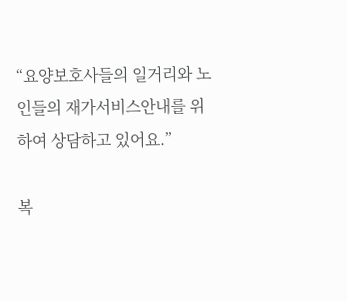“요양보호사들의 일거리와 노인들의 재가서비스안내를 위하여 상담하고 있어요.”

복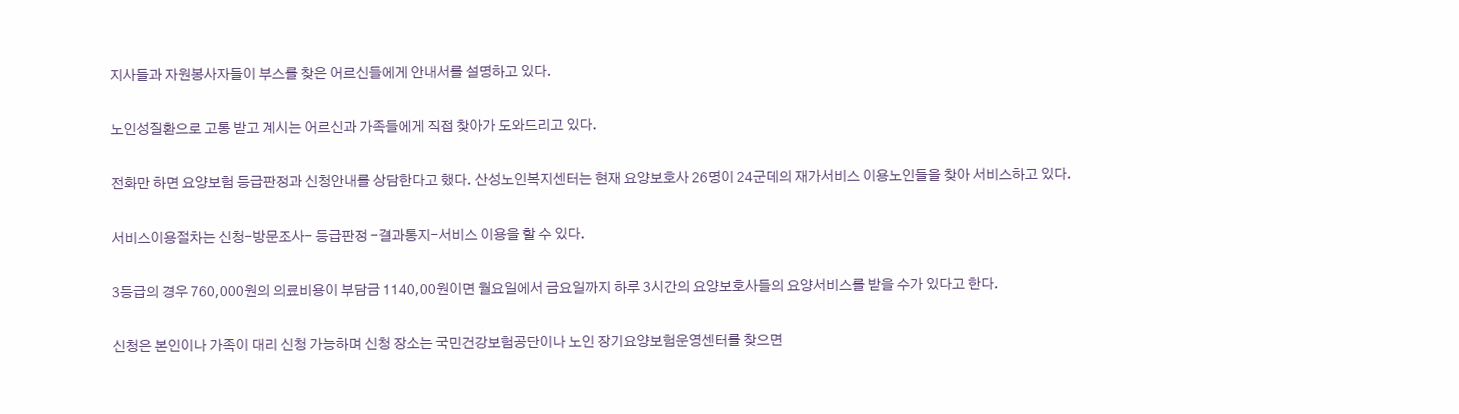지사들과 자원봉사자들이 부스를 찾은 어르신들에게 안내서를 설명하고 있다.

노인성질환으로 고통 받고 계시는 어르신과 가족들에게 직접 찾아가 도와드리고 있다.

전화만 하면 요양보험 등급판정과 신청안내를 상담한다고 했다. 산성노인복지센터는 현재 요양보호사 26명이 24군데의 재가서비스 이용노인들을 찾아 서비스하고 있다.

서비스이용절차는 신청-방문조사- 등급판정 -결과통지-서비스 이용을 할 수 있다.

3등급의 경우 760,000원의 의료비용이 부담금 1140,00원이면 월요일에서 금요일까지 하루 3시간의 요양보호사들의 요양서비스를 받을 수가 있다고 한다.

신청은 본인이나 가족이 대리 신청 가능하며 신청 장소는 국민건강보험공단이나 노인 장기요양보험운영센터를 찾으면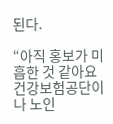된다.

“아직 홍보가 미흡한 것 같아요 건강보험공단이나 노인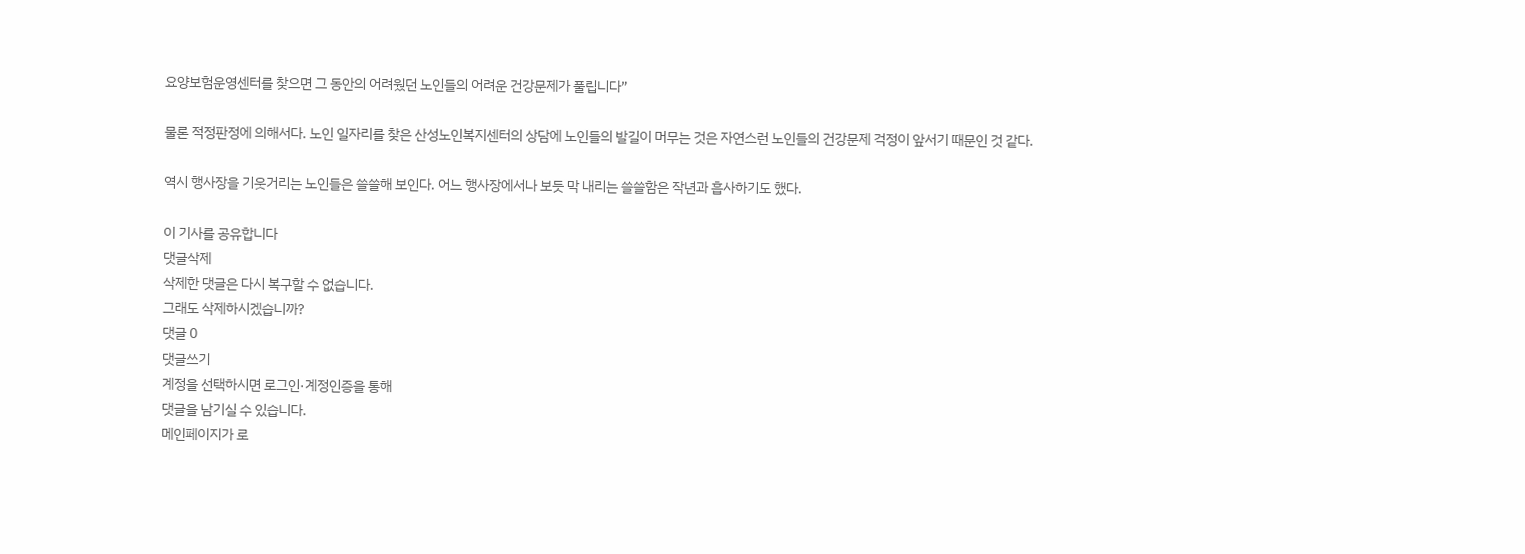요양보험운영센터를 찾으면 그 동안의 어려웠던 노인들의 어려운 건강문제가 풀립니다”

물론 적정판정에 의해서다. 노인 일자리를 찾은 산성노인복지센터의 상담에 노인들의 발길이 머무는 것은 자연스런 노인들의 건강문제 걱정이 앞서기 때문인 것 같다.

역시 행사장을 기웃거리는 노인들은 쓸쓸해 보인다. 어느 행사장에서나 보듯 막 내리는 쓸쓸함은 작년과 흡사하기도 했다.

이 기사를 공유합니다
댓글삭제
삭제한 댓글은 다시 복구할 수 없습니다.
그래도 삭제하시겠습니까?
댓글 0
댓글쓰기
계정을 선택하시면 로그인·계정인증을 통해
댓글을 남기실 수 있습니다.
메인페이지가 로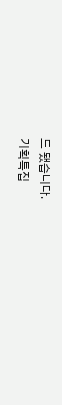드 됐습니다.
기획특집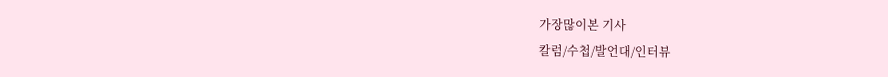가장많이본 기사
칼럼/수첩/발언대/인터뷰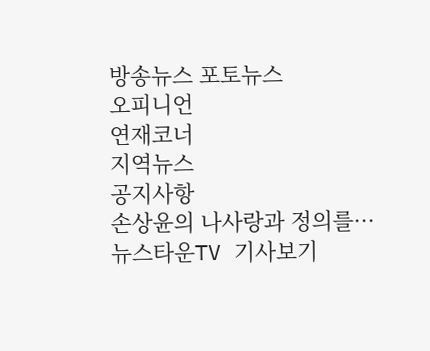방송뉴스 포토뉴스
오피니언
연재코너
지역뉴스
공지사항
손상윤의 나사랑과 정의를···
뉴스타운TV 기사보기